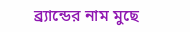ব্র্যান্ডের নাম মুছে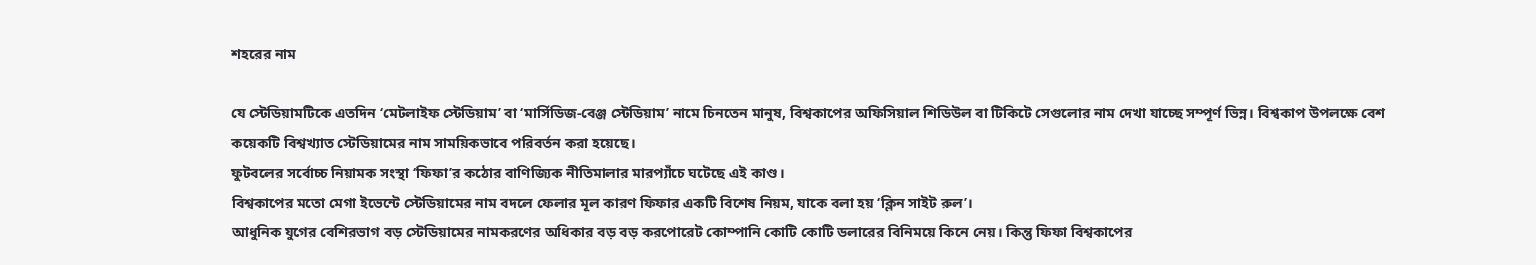শহরের নাম

যে স্টেডিয়ামটিকে এতদিন ‘মেটলাইফ স্টেডিয়াম’ বা ‘মার্সিডিজ-বেঞ্জ স্টেডিয়াম’ নামে চিনতেন মানুষ, বিশ্বকাপের অফিসিয়াল শিডিউল বা টিকিটে সেগুলোর নাম দেখা যাচ্ছে সম্পূর্ণ ভিন্ন। বিশ্বকাপ উপলক্ষে বেশ কয়েকটি বিশ্বখ্যাত স্টেডিয়ামের নাম সাময়িকভাবে পরিবর্তন করা হয়েছে।
ফুটবলের সর্বোচ্চ নিয়ামক সংস্থা ‘ফিফা’র কঠোর বাণিজ্যিক নীতিমালার মারপ্যাঁচে ঘটেছে এই কাণ্ড।
বিশ্বকাপের মতো মেগা ইভেন্টে স্টেডিয়ামের নাম বদলে ফেলার মূল কারণ ফিফার একটি বিশেষ নিয়ম, যাকে বলা হয় ‘ক্লিন সাইট রুল’।
আধুনিক যুগের বেশিরভাগ বড় স্টেডিয়ামের নামকরণের অধিকার বড় বড় করপোরেট কোম্পানি কোটি কোটি ডলারের বিনিময়ে কিনে নেয়। কিন্তু ফিফা বিশ্বকাপের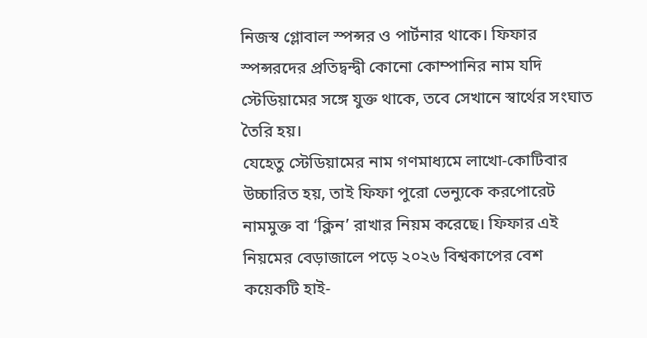নিজস্ব গ্লোবাল স্পন্সর ও পার্টনার থাকে। ফিফার স্পন্সরদের প্রতিদ্বন্দ্বী কোনো কোম্পানির নাম যদি স্টেডিয়ামের সঙ্গে যুক্ত থাকে, তবে সেখানে স্বার্থের সংঘাত তৈরি হয়।
যেহেতু স্টেডিয়ামের নাম গণমাধ্যমে লাখো-কোটিবার উচ্চারিত হয়, তাই ফিফা পুরো ভেন্যুকে করপোরেট নামমুক্ত বা ‘ক্লিন’ রাখার নিয়ম করেছে। ফিফার এই নিয়মের বেড়াজালে পড়ে ২০২৬ বিশ্বকাপের বেশ কয়েকটি হাই-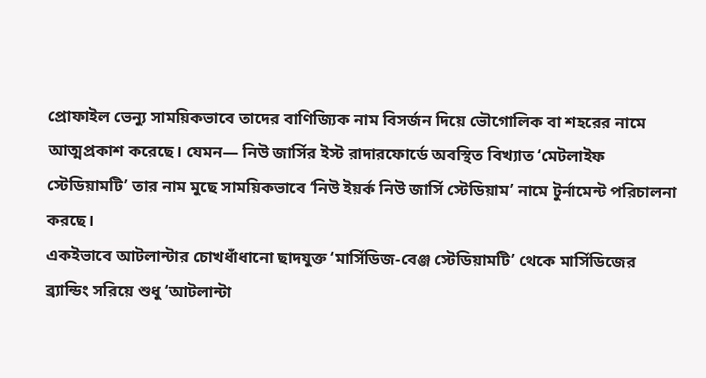প্রোফাইল ভেন্যু সাময়িকভাবে তাদের বাণিজ্যিক নাম বিসর্জন দিয়ে ভৌগোলিক বা শহরের নামে আত্মপ্রকাশ করেছে। যেমন— নিউ জার্সির ইস্ট রাদারফোর্ডে অবস্থিত বিখ্যাত ‘মেটলাইফ স্টেডিয়ামটি’ তার নাম মুছে সাময়িকভাবে ‘নিউ ইয়র্ক নিউ জার্সি স্টেডিয়াম’ নামে টুর্নামেন্ট পরিচালনা করছে।
একইভাবে আটলান্টার চোখধাঁধানো ছাদযুক্ত ‘মার্সিডিজ-বেঞ্জ স্টেডিয়ামটি’ থেকে মার্সিডিজের ব্র্যান্ডিং সরিয়ে শুধু ‘আটলান্টা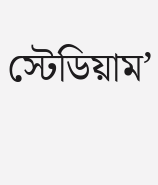স্টেডিয়াম’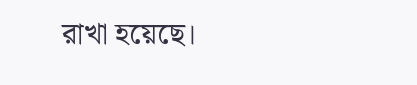রাখা হয়েছে।